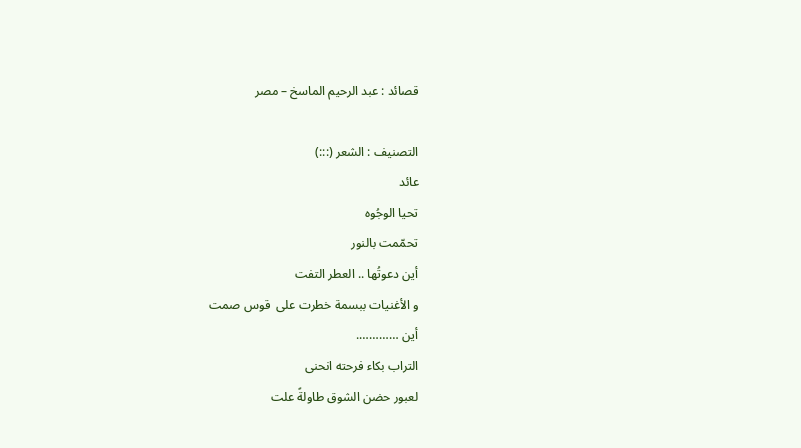قصائد : عبد الرحيم الماسخ – مصر

التصنيف : الشعر (:::)
عائد
تحيا الوجُوه
تحمّمت بالنور
أين دعوتُها .. العطر التفت
و الأغنيات ببسمة خطرت على  قوس صمت
أين ………….
التراب بكاء فرحته انحنى
لعبور حضن الشوق طاولةً علت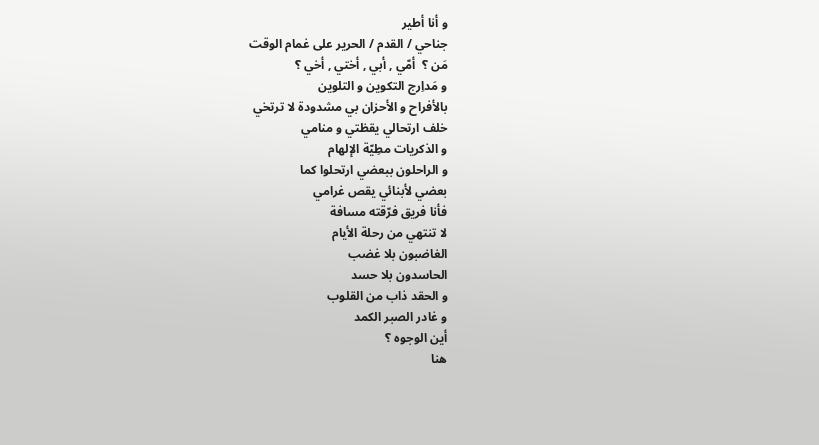و أنا أطير
جناحي / القدم / الحرير على غمام الوقت
مَن ؟  أمّي , أبي , أختي , أخي ؟
و مَداِرج التكوين و التلوين
بالأفراح و الأحزان بي مشدودة لا ترتخي
خلف ارتحالي يقظتي و منامي
و الذكريات مطِيّة الإلهام
و الراحلون ببعضي ارتحلوا كما
بعضي لأبنائي يقص غرامي
فأنا فريق فرّقته مسافة
لا تنتهي من رحلة الأيام
الغاضبون بلا غضب
الحاسدون بلا حسد
و الحقد ذاب من القلوب
و غادر الصبر الكمد
أين الوجوه ؟
هنا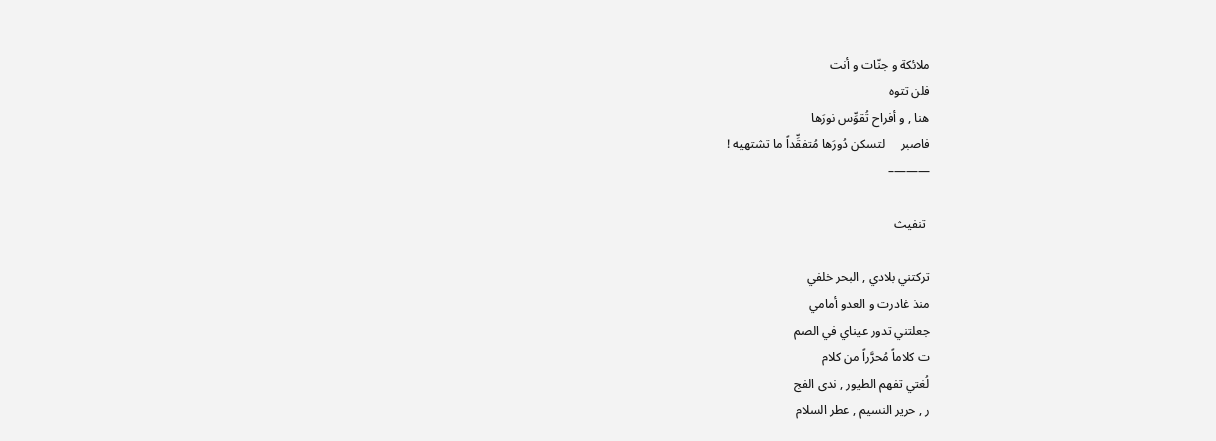ملائكة و جنّات و أنت
فلن تتوه
هنا , و أفراح تُقوِّس نورَها
فاصبر     لتسكن دُورَها مُتفقِّداً ما تشتهيه !
———–

 تنفيث

تركتني بلادي , البحر خلفي
منذ غادرت و العدو أمامي
جعلتني تدور عيناي في الصم
ت كلاماً مُحرَّراً من كلام
لُغتي تفهم الطيور , ندى الفج
ر , حرير النسيم , عطر السلام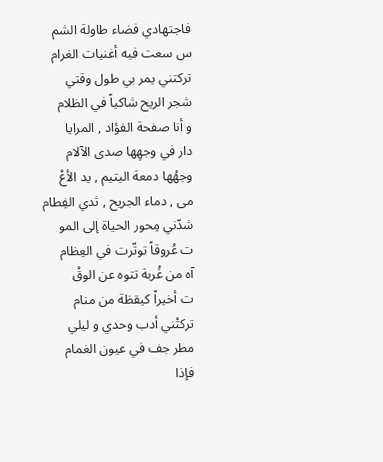فاجتهادي فضاء طاولة الشم
س سعت فيه أغنيات الغرام
تركتني يمر بي طول وقتي
شجر الريح شاكياً في الظلام
و أنا صفحة الفؤاد , المرايا
دار في وجهِها صدى الآلام
وجهُها دمعة اليتيم , يد الأعْ
مى , دماء الجريح , ثدي الفِطام
شدّني مِحور الحياة إلى المو
ت عُروقاً توتّرت في العِظام
آه من غُربة تتوه عن الوقْ
ت أخيراً كيقظة من منام
تركتْني أدب وحدي و ليلي
مطر جف في عيون الغمام
فإذا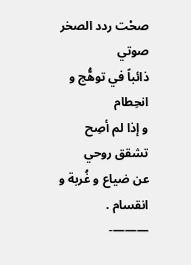صحْت ردد الصخر صوتي
ذائباً في توهُّج و انحِطام
و إذا لم أصِح تشقق روحي
عن ضياع و غُربة و انقسام .
———-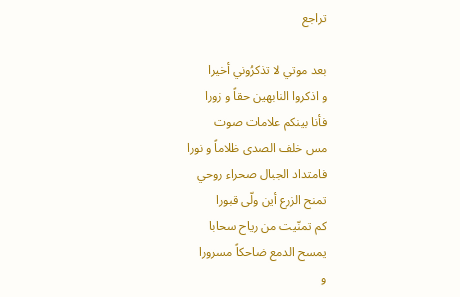تراجع

بعد موتي لا تذكرُوني أخيرا
و اذكروا النابهين حقاً و زورا
فأنا بينكم علامات صوت
مس خلف الصدى ظلاماً و نورا
فامتداد الجبال صحراء روحي
تمنح الزرع أين ولّى قبورا
كم تمنّيت من رياح سحابا
يمسح الدمع ضاحكاً مسرورا
و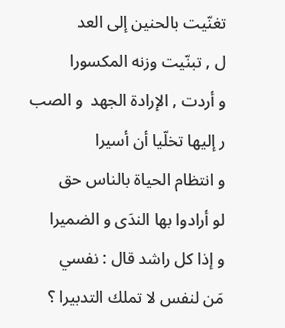تغنّيت بالحنين إلى العد
ل , تبنّيت وزنه المكسورا
و أردت , الإرادة الجهد  و الصب
ر إليها تخلّيا أن أسيرا
و انتظام الحياة بالناس حق
لو أرادوا بها الندَى و الضميرا
و إذا كل راشد قال : نفسي
مَن لنفس لا تملك التدبيرا ؟